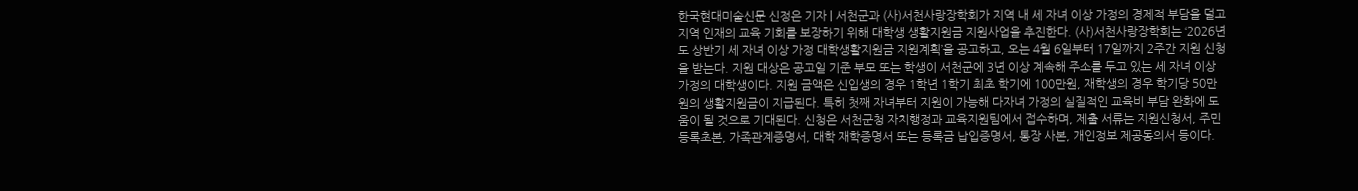한국현대미술신문 신정은 기자 | 서천군과 (사)서천사랑장학회가 지역 내 세 자녀 이상 가정의 경제적 부담을 덜고 지역 인재의 교육 기회를 보장하기 위해 대학생 생활지원금 지원사업을 추진한다. (사)서천사랑장학회는 ‘2026년도 상반기 세 자녀 이상 가정 대학생활지원금 지원계획’을 공고하고, 오는 4월 6일부터 17일까지 2주간 지원 신청을 받는다. 지원 대상은 공고일 기준 부모 또는 학생이 서천군에 3년 이상 계속해 주소를 두고 있는 세 자녀 이상 가정의 대학생이다. 지원 금액은 신입생의 경우 1학년 1학기 최초 학기에 100만원, 재학생의 경우 학기당 50만원의 생활지원금이 지급된다. 특히 첫째 자녀부터 지원이 가능해 다자녀 가정의 실질적인 교육비 부담 완화에 도움이 될 것으로 기대된다. 신청은 서천군청 자치행정과 교육지원팀에서 접수하며, 제출 서류는 지원신청서, 주민등록초본, 가족관계증명서, 대학 재학증명서 또는 등록금 납입증명서, 통장 사본, 개인정보 제공동의서 등이다.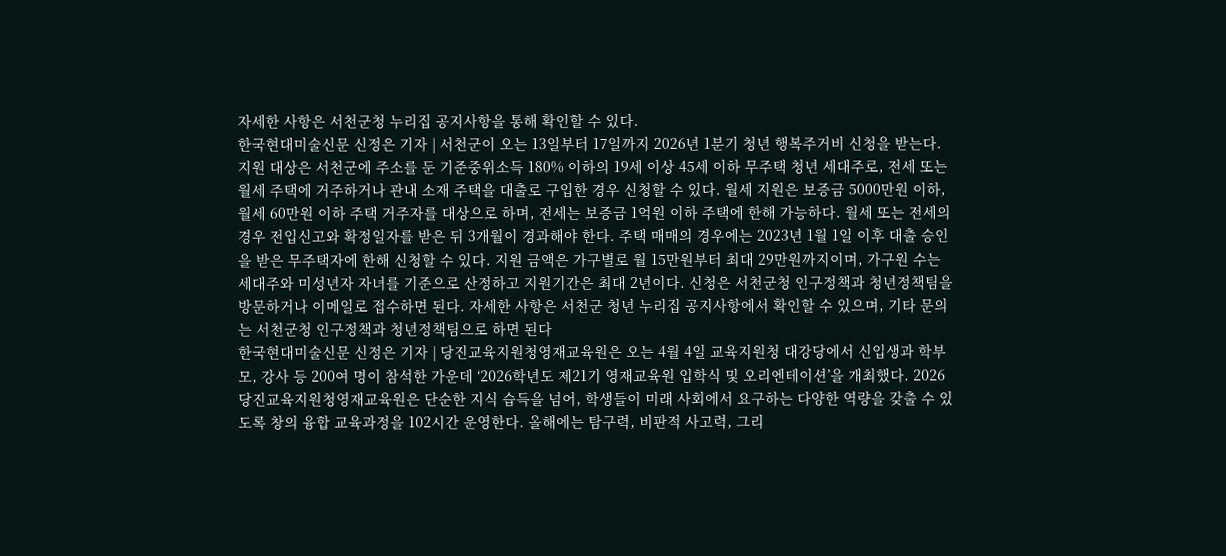자세한 사항은 서천군청 누리집 공지사항을 통해 확인할 수 있다.
한국현대미술신문 신정은 기자 | 서천군이 오는 13일부터 17일까지 2026년 1분기 청년 행복주거비 신청을 받는다. 지원 대상은 서천군에 주소를 둔 기준중위소득 180% 이하의 19세 이상 45세 이하 무주택 청년 세대주로, 전세 또는 월세 주택에 거주하거나 관내 소재 주택을 대출로 구입한 경우 신청할 수 있다. 월세 지원은 보증금 5000만원 이하, 월세 60만원 이하 주택 거주자를 대상으로 하며, 전세는 보증금 1억원 이하 주택에 한해 가능하다. 월세 또는 전세의 경우 전입신고와 확정일자를 받은 뒤 3개월이 경과해야 한다. 주택 매매의 경우에는 2023년 1월 1일 이후 대출 승인을 받은 무주택자에 한해 신청할 수 있다. 지원 금액은 가구별로 월 15만원부터 최대 29만원까지이며, 가구원 수는 세대주와 미성년자 자녀를 기준으로 산정하고 지원기간은 최대 2년이다. 신청은 서천군청 인구정책과 청년정책팀을 방문하거나 이메일로 접수하면 된다. 자세한 사항은 서천군 청년 누리집 공지사항에서 확인할 수 있으며, 기타 문의는 서천군청 인구정책과 청년정책팀으로 하면 된다
한국현대미술신문 신정은 기자 | 당진교육지원청영재교육원은 오는 4월 4일 교육지원청 대강당에서 신입생과 학부모, 강사 등 200여 명이 참석한 가운데 ‘2026학년도 제21기 영재교육원 입학식 및 오리엔테이션’을 개최했다. 2026 당진교육지원청영재교육원은 단순한 지식 습득을 넘어, 학생들이 미래 사회에서 요구하는 다양한 역량을 갖출 수 있도록 창의 융합 교육과정을 102시간 운영한다. 올해에는 탐구력, 비판적 사고력, 그리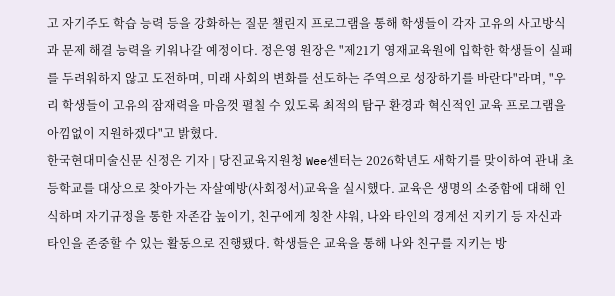고 자기주도 학습 능력 등을 강화하는 질문 챌린지 프로그램을 통해 학생들이 각자 고유의 사고방식과 문제 해결 능력을 키워나갈 예정이다. 정은영 원장은 "제21기 영재교육원에 입학한 학생들이 실패를 두려워하지 않고 도전하며, 미래 사회의 변화를 선도하는 주역으로 성장하기를 바란다"라며, "우리 학생들이 고유의 잠재력을 마음껏 펼칠 수 있도록 최적의 탐구 환경과 혁신적인 교육 프로그램을 아낌없이 지원하겠다"고 밝혔다.
한국현대미술신문 신정은 기자 | 당진교육지원청 Wee센터는 2026학년도 새학기를 맞이하여 관내 초등학교를 대상으로 찾아가는 자살예방(사회정서)교육을 실시했다. 교육은 생명의 소중함에 대해 인식하며 자기규정을 통한 자존감 높이기, 친구에게 칭찬 샤워, 나와 타인의 경계선 지키기 등 자신과 타인을 존중할 수 있는 활동으로 진행됐다. 학생들은 교육을 통해 나와 친구를 지키는 방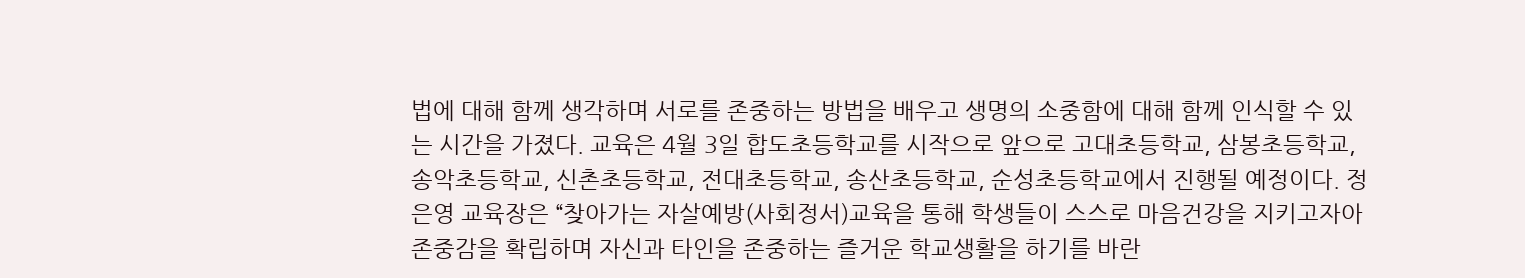법에 대해 함께 생각하며 서로를 존중하는 방법을 배우고 생명의 소중함에 대해 함께 인식할 수 있는 시간을 가졌다. 교육은 4월 3일 합도초등학교를 시작으로 앞으로 고대초등학교, 삼봉초등학교, 송악초등학교, 신촌초등학교, 전대초등학교, 송산초등학교, 순성초등학교에서 진행될 예정이다. 정은영 교육장은 “찾아가는 자살예방(사회정서)교육을 통해 학생들이 스스로 마음건강을 지키고자아존중감을 확립하며 자신과 타인을 존중하는 즐거운 학교생활을 하기를 바란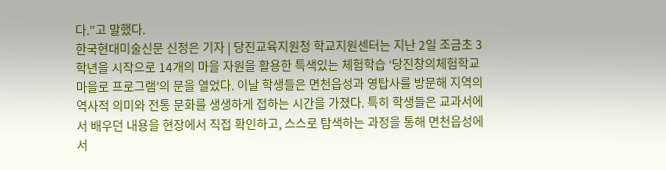다.”고 말했다.
한국현대미술신문 신정은 기자 | 당진교육지원청 학교지원센터는 지난 2일 조금초 3학년을 시작으로 14개의 마을 자원을 활용한 특색있는 체험학습 ‘당진창의체험학교 마을로 프로그램’의 문을 열었다. 이날 학생들은 면천읍성과 영탑사를 방문해 지역의 역사적 의미와 전통 문화를 생생하게 접하는 시간을 가졌다. 특히 학생들은 교과서에서 배우던 내용을 현장에서 직접 확인하고, 스스로 탐색하는 과정을 통해 면천읍성에서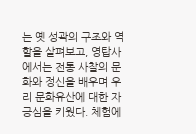는 옛 성곽의 구조와 역할을 살펴보고, 영탑사에서는 전통 사찰의 문화와 정신을 배우며 우리 문화유산에 대한 자긍심을 키웠다. 체험에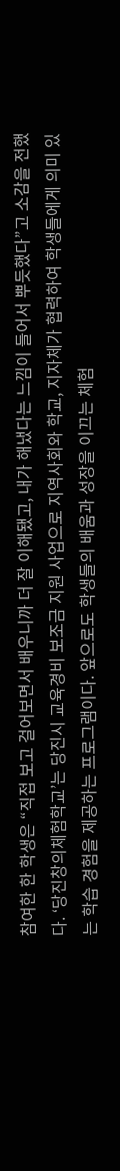참여한 한 학생은 “직접 보고 걸어보면서 배우니까 더 잘 이해됐고, 내가 해냈다는 느낌이 들어서 뿌듯했다”고 소감을 전했다. ‘당진창의체험학교’는 당진시 교육경비 보조금 지원 사업으로 지역사회와 학교, 지자체가 협력하여 학생들에게 의미 있는 학습 경험을 제공하는 프로그램이다. 앞으로도 학생들의 배움과 성장을 이끄는 체험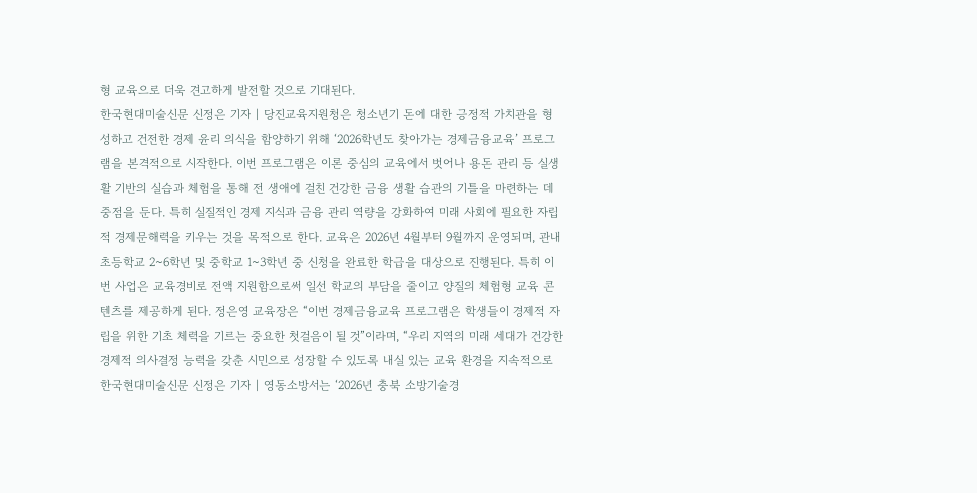형 교육으로 더욱 견고하게 발전할 것으로 기대된다.
한국현대미술신문 신정은 기자 | 당진교육지원청은 청소년기 돈에 대한 긍정적 가치관을 형성하고 건전한 경제 윤리 의식을 함양하기 위해 ‘2026학년도 찾아가는 경제금융교육’ 프로그램을 본격적으로 시작한다. 이번 프로그램은 이론 중심의 교육에서 벗어나 용돈 관리 등 실생활 기반의 실습과 체험을 통해 전 생애에 걸친 건강한 금융 생활 습관의 기틀을 마련하는 데 중점을 둔다. 특히 실질적인 경제 지식과 금융 관리 역량을 강화하여 미래 사회에 필요한 자립적 경제문해력을 키우는 것을 목적으로 한다. 교육은 2026년 4월부터 9월까지 운영되며, 관내 초등학교 2~6학년 및 중학교 1~3학년 중 신청을 완료한 학급을 대상으로 진행된다. 특히 이번 사업은 교육경비로 전액 지원함으로써 일선 학교의 부담을 줄이고 양질의 체험형 교육 콘텐츠를 제공하게 된다. 정은영 교육장은 “이번 경제금융교육 프로그램은 학생들이 경제적 자립을 위한 기초 체력을 기르는 중요한 첫걸음이 될 것”이라며, “우리 지역의 미래 세대가 건강한 경제적 의사결정 능력을 갖춘 시민으로 성장할 수 있도록 내실 있는 교육 환경을 지속적으로
한국현대미술신문 신정은 기자 | 영동소방서는 ‘2026년 충북 소방기술경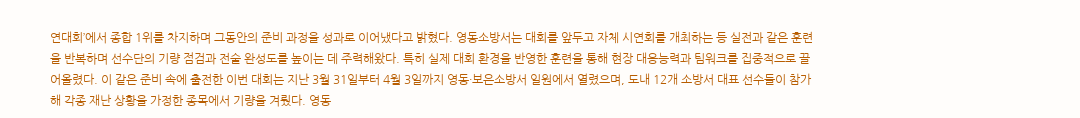연대회’에서 종합 1위를 차지하며 그동안의 준비 과정을 성과로 이어냈다고 밝혔다. 영동소방서는 대회를 앞두고 자체 시연회를 개최하는 등 실전과 같은 훈련을 반복하며 선수단의 기량 점검과 전술 완성도를 높이는 데 주력해왔다. 특히 실제 대회 환경을 반영한 훈련을 통해 현장 대응능력과 팀워크를 집중적으로 끌어올렸다. 이 같은 준비 속에 출전한 이번 대회는 지난 3월 31일부터 4월 3일까지 영동·보은소방서 일원에서 열렸으며, 도내 12개 소방서 대표 선수들이 참가해 각종 재난 상황을 가정한 종목에서 기량을 겨뤘다. 영동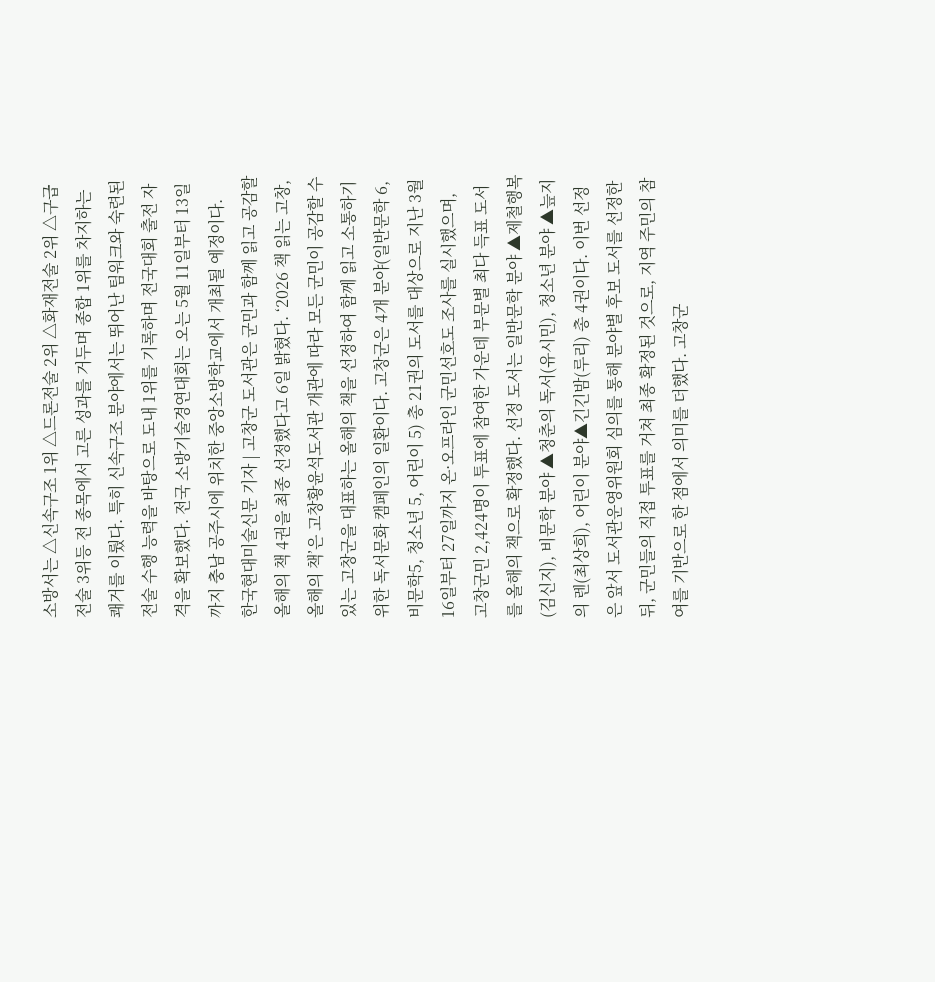소방서는 △신속구조 1위 △드론전술 2위 △화재전술 2위 △구급전술 3위등 전 종목에서 고른 성과를 거두며 종합 1위를 차지하는 쾌거를 이뤘다. 특히 신속구조 분야에서는 뛰어난 팀워크와 숙련된 전술 수행 능력을 바탕으로 도내 1위를 기록하며 전국대회 출전 자격을 확보했다. 전국 소방기술경연대회는 오는 5월 11일부터 13일까지 충남 공주시에 위치한 중앙소방학교에서 개최될 예정이다.
한국현대미술신문 기자 | 고창군 도서관은 군민과 함께 읽고 공감할 올해의 책 4권을 최종 선정했다고 6일 밝혔다. ‘2026 책 읽는 고창, 올해의 책’은 고창황윤석도서관 개관에 따라 모든 군민이 공감할 수 있는 고창군을 대표하는 올해의 책을 선정하여 함께 읽고 소통하기 위한 독서문화 캠페인의 일환이다. 고창군은 4개 분야(일반문학 6, 비문학5, 청소년 5, 어린이 5) 총 21권의 도서를 대상으로 지난 3월 16일부터 27일까지 온·오프라인 군민선호도 조사를 실시했으며, 고창군민 2,424명이 투표에 참여한 가운데 부문별 최다 득표 도서를 올해의 책으로 확정했다. 선정 도서는 일반문학 분야 ▲제철행복(김신지), 비문학 분야 ▲청춘의 독서(유시민), 청소년 분야 ▲늪지의 렌(최상희), 어린이 분야▲긴긴밤(루리) 총 4권이다. 이번 선정은 앞서 도서관운영위원회 심의를 통해 분야별 후보 도서를 선정한 뒤, 군민들의 직접 투표를 거쳐 최종 확정된 것으로, 지역 주민의 참여를 기반으로 한 점에서 의미를 더했다. 고창군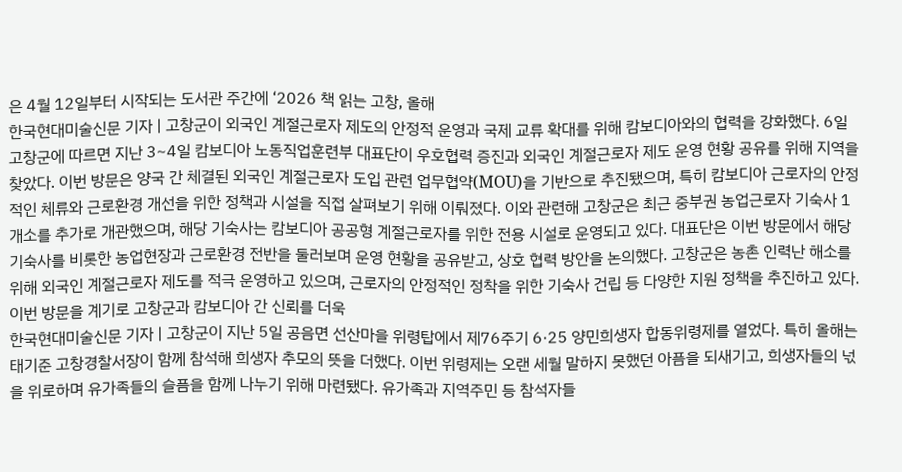은 4월 12일부터 시작되는 도서관 주간에 ‘2026 책 읽는 고창, 올해
한국현대미술신문 기자 | 고창군이 외국인 계절근로자 제도의 안정적 운영과 국제 교류 확대를 위해 캄보디아와의 협력을 강화했다. 6일 고창군에 따르면 지난 3~4일 캄보디아 노동직업훈련부 대표단이 우호협력 증진과 외국인 계절근로자 제도 운영 현황 공유를 위해 지역을 찾았다. 이번 방문은 양국 간 체결된 외국인 계절근로자 도입 관련 업무협약(MOU)을 기반으로 추진됐으며, 특히 캄보디아 근로자의 안정적인 체류와 근로환경 개선을 위한 정책과 시설을 직접 살펴보기 위해 이뤄졌다. 이와 관련해 고창군은 최근 중부권 농업근로자 기숙사 1개소를 추가로 개관했으며, 해당 기숙사는 캄보디아 공공형 계절근로자를 위한 전용 시설로 운영되고 있다. 대표단은 이번 방문에서 해당 기숙사를 비롯한 농업현장과 근로환경 전반을 둘러보며 운영 현황을 공유받고, 상호 협력 방안을 논의했다. 고창군은 농촌 인력난 해소를 위해 외국인 계절근로자 제도를 적극 운영하고 있으며, 근로자의 안정적인 정착을 위한 기숙사 건립 등 다양한 지원 정책을 추진하고 있다. 이번 방문을 계기로 고창군과 캄보디아 간 신뢰를 더욱
한국현대미술신문 기자 | 고창군이 지난 5일 공음면 선산마을 위령탑에서 제76주기 6·25 양민희생자 합동위령제를 열었다. 특히 올해는 태기준 고창경찰서장이 함께 참석해 희생자 추모의 뜻을 더했다. 이번 위령제는 오랜 세월 말하지 못했던 아픔을 되새기고, 희생자들의 넋을 위로하며 유가족들의 슬픔을 함께 나누기 위해 마련됐다. 유가족과 지역주민 등 참석자들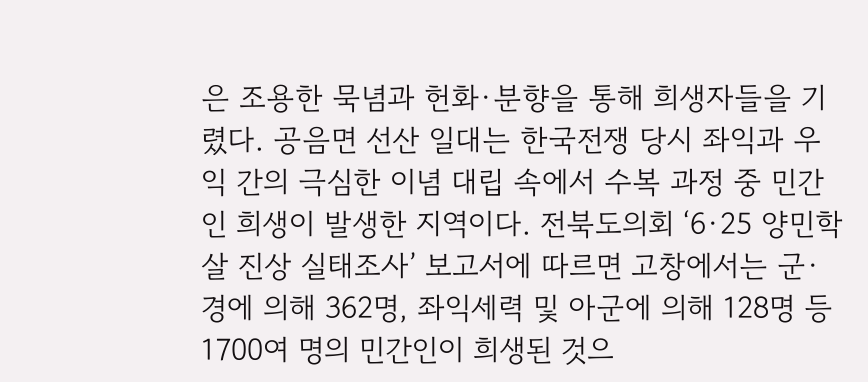은 조용한 묵념과 헌화·분향을 통해 희생자들을 기렸다. 공음면 선산 일대는 한국전쟁 당시 좌익과 우익 간의 극심한 이념 대립 속에서 수복 과정 중 민간인 희생이 발생한 지역이다. 전북도의회 ‘6·25 양민학살 진상 실태조사’ 보고서에 따르면 고창에서는 군·경에 의해 362명, 좌익세력 및 아군에 의해 128명 등 1700여 명의 민간인이 희생된 것으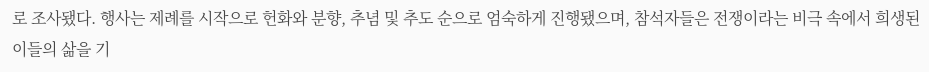로 조사됐다. 행사는 제례를 시작으로 헌화와 분향, 추념 및 추도 순으로 엄숙하게 진행됐으며, 참석자들은 전쟁이라는 비극 속에서 희생된 이들의 삶을 기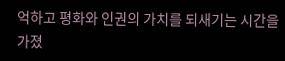억하고 평화와 인권의 가치를 되새기는 시간을 가졌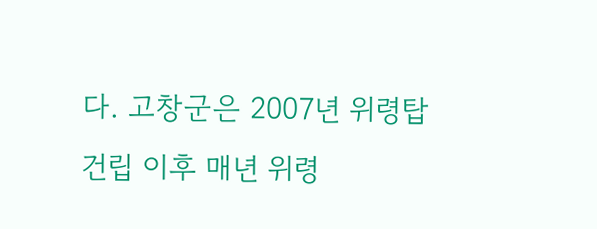다. 고창군은 2007년 위령탑 건립 이후 매년 위령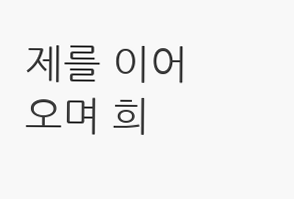제를 이어오며 희